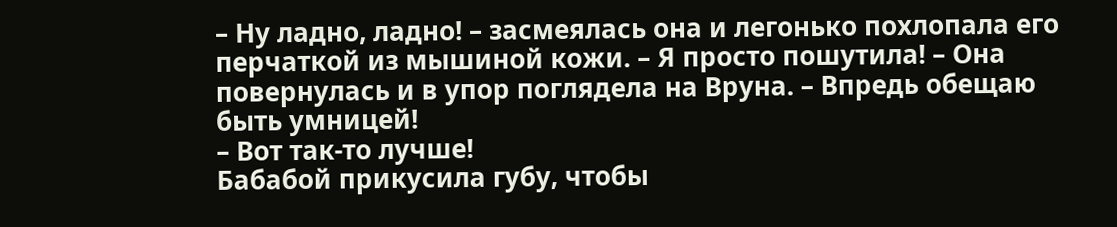– Ну ладно, ладно! – засмеялась она и легонько похлопала его перчаткой из мышиной кожи. – Я просто пошутила! – Она повернулась и в упор поглядела на Вруна. – Впредь обещаю быть умницей!
– Вот так-то лучше!
Бабабой прикусила губу, чтобы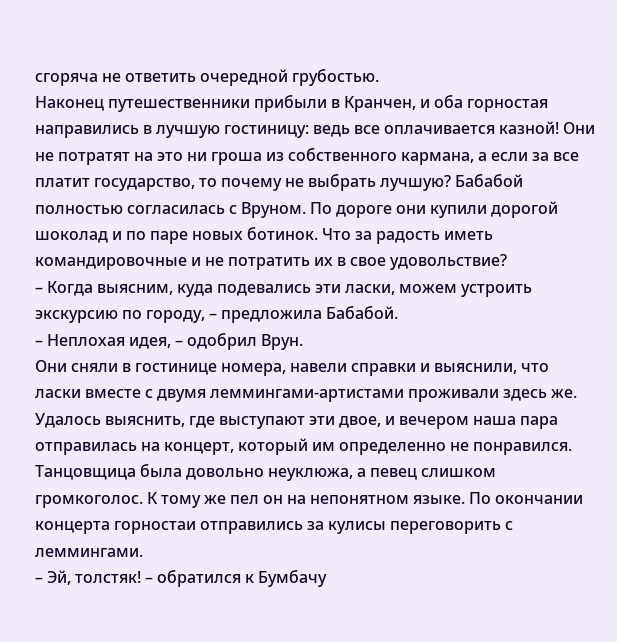сгоряча не ответить очередной грубостью.
Наконец путешественники прибыли в Кранчен, и оба горностая направились в лучшую гостиницу: ведь все оплачивается казной! Они не потратят на это ни гроша из собственного кармана, а если за все платит государство, то почему не выбрать лучшую? Бабабой полностью согласилась с Вруном. По дороге они купили дорогой шоколад и по паре новых ботинок. Что за радость иметь командировочные и не потратить их в свое удовольствие?
– Когда выясним, куда подевались эти ласки, можем устроить экскурсию по городу, – предложила Бабабой.
– Неплохая идея, – одобрил Врун.
Они сняли в гостинице номера, навели справки и выяснили, что ласки вместе с двумя леммингами-артистами проживали здесь же. Удалось выяснить, где выступают эти двое, и вечером наша пара отправилась на концерт, который им определенно не понравился. Танцовщица была довольно неуклюжа, а певец слишком громкоголос. К тому же пел он на непонятном языке. По окончании концерта горностаи отправились за кулисы переговорить с леммингами.
– Эй, толстяк! – обратился к Бумбачу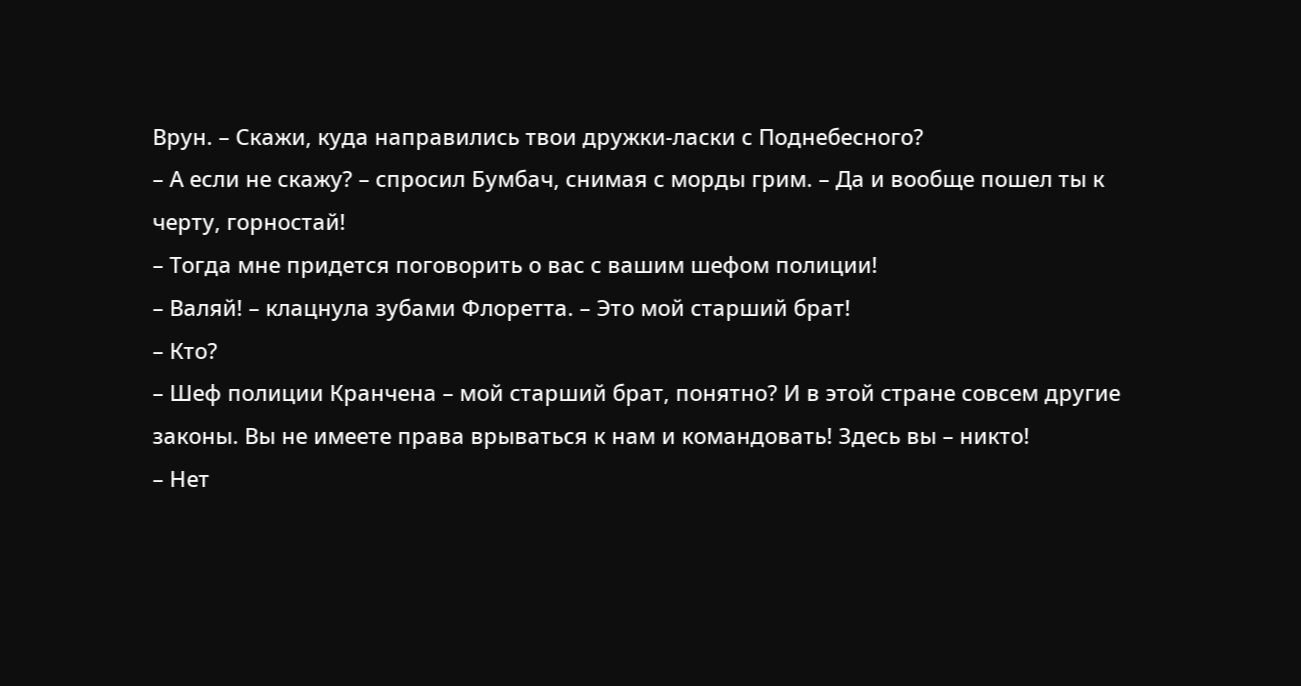Врун. – Скажи, куда направились твои дружки-ласки с Поднебесного?
– А если не скажу? – спросил Бумбач, снимая с морды грим. – Да и вообще пошел ты к черту, горностай!
– Тогда мне придется поговорить о вас с вашим шефом полиции!
– Валяй! – клацнула зубами Флоретта. – Это мой старший брат!
– Кто?
– Шеф полиции Кранчена – мой старший брат, понятно? И в этой стране совсем другие законы. Вы не имеете права врываться к нам и командовать! Здесь вы – никто!
– Нет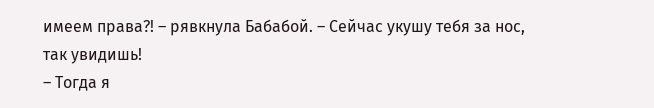имеем права?! – рявкнула Бабабой. – Сейчас укушу тебя за нос, так увидишь!
– Тогда я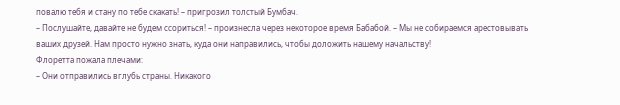повалю тебя и стану по тебе скакать! – пригрозил толстый Бумбач.
– Послушайте, давайте не будем ссориться! – произнесла через некоторое время Бабабой. – Мы не собираемся арестовывать ваших друзей. Нам просто нужно знать, куда они направились, чтобы доложить нашему начальству!
Флоретта пожала плечами:
– Они отправились вглубь страны. Никакого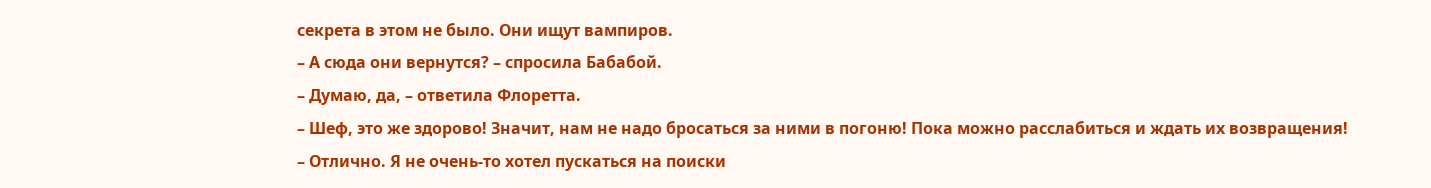секрета в этом не было. Они ищут вампиров.
– А сюда они вернутся? – спросила Бабабой.
– Думаю, да, – ответила Флоретта.
– Шеф, это же здорово! Значит, нам не надо бросаться за ними в погоню! Пока можно расслабиться и ждать их возвращения!
– Отлично. Я не очень-то хотел пускаться на поиски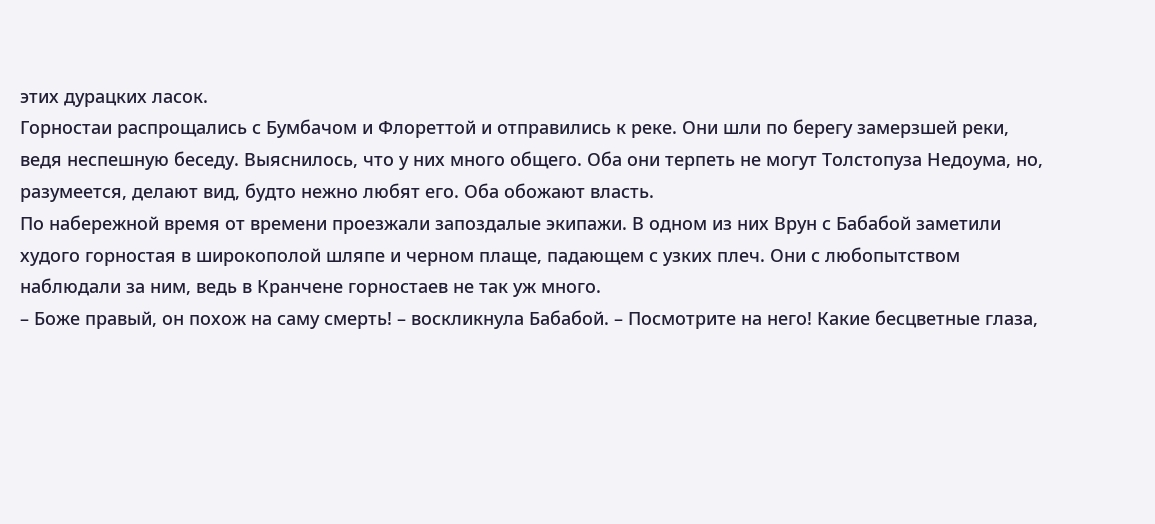этих дурацких ласок.
Горностаи распрощались с Бумбачом и Флореттой и отправились к реке. Они шли по берегу замерзшей реки, ведя неспешную беседу. Выяснилось, что у них много общего. Оба они терпеть не могут Толстопуза Недоума, но, разумеется, делают вид, будто нежно любят его. Оба обожают власть.
По набережной время от времени проезжали запоздалые экипажи. В одном из них Врун с Бабабой заметили худого горностая в широкополой шляпе и черном плаще, падающем с узких плеч. Они с любопытством наблюдали за ним, ведь в Кранчене горностаев не так уж много.
– Боже правый, он похож на саму смерть! – воскликнула Бабабой. – Посмотрите на него! Какие бесцветные глаза,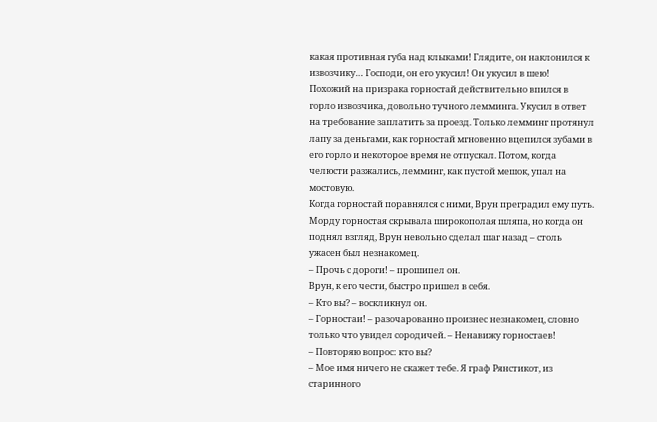какая противная губа над клыками! Глядите, он наклонился к извозчику… Господи, он его укусил! Он укусил в шею!
Похожий на призрака горностай действительно впился в горло извозчика, довольно тучного лемминга. Укусил в ответ на требование заплатить за проезд. Только лемминг протянул лапу за деньгами, как горностай мгновенно вцепился зубами в его горло и некоторое время не отпускал. Потом, когда челюсти разжались, лемминг, как пустой мешок, упал на мостовую.
Когда горностай поравнялся с ними, Врун преградил ему путь. Морду горностая скрывала широкополая шляпа, но когда он поднял взгляд, Врун невольно сделал шаг назад – столь ужасен был незнакомец.
– Прочь с дороги! – прошипел он.
Врун, к его чести, быстро пришел в себя.
– Кто вы? – воскликнул он.
– Горностаи! – разочарованно произнес незнакомец, словно только что увидел сородичей. – Ненавижу горностаев!
– Повторяю вопрос: кто вы?
– Мое имя ничего не скажет тебе. Я граф Рянстикот, из старинного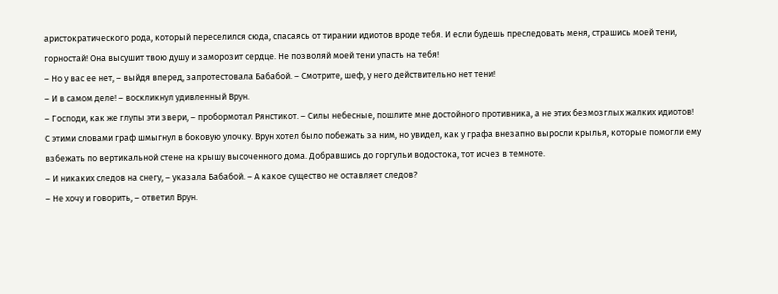аристократического рода, который переселился сюда, спасаясь от тирании идиотов вроде тебя. И если будешь преследовать меня, страшись моей тени, горностай! Она высушит твою душу и заморозит сердце. Не позволяй моей тени упасть на тебя!
– Но у вас ее нет, – выйдя вперед, запротестовала Бабабой. – Смотрите, шеф, у него действительно нет тени!
– И в самом деле! – воскликнул удивленный Врун.
– Господи, как же глупы эти звери, – пробормотал Рянстикот. – Силы небесные, пошлите мне достойного противника, а не этих безмозглых жалких идиотов!
С этими словами граф шмыгнул в боковую улочку. Врун хотел было побежать за ним, но увидел, как у графа внезапно выросли крылья, которые помогли ему взбежать по вертикальной стене на крышу высоченного дома. Добравшись до горгульи водостока, тот исчез в темноте.
– И никаких следов на снегу, – указала Бабабой. – А какое существо не оставляет следов?
– Не хочу и говорить, – ответил Врун.